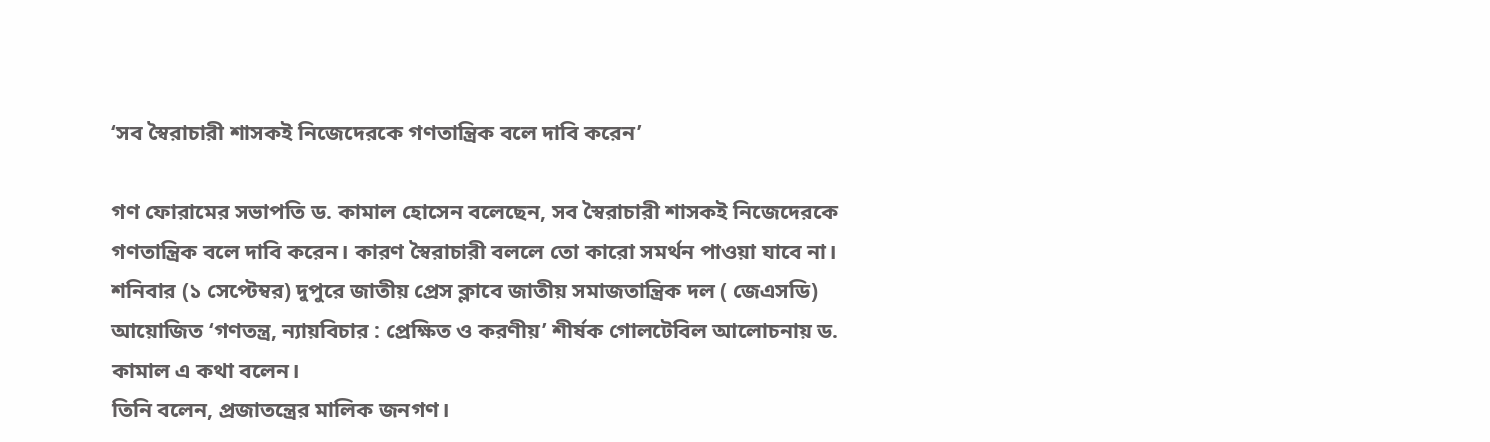‘সব স্বৈরাচারী শাসকই নিজেদেরকে গণতান্ত্রিক বলে দাবি করেন’

গণ ফোরামের সভাপতি ড. কামাল হোসেন বলেছেন, সব স্বৈরাচারী শাসকই নিজেদেরকে গণতান্ত্রিক বলে দাবি করেন। কারণ স্বৈরাচারী বললে তো কারো সমর্থন পাওয়া যাবে না।
শনিবার (১ সেপ্টেম্বর) দুপুরে জাতীয় প্রেস ক্লাবে জাতীয় সমাজতান্ত্রিক দল ( জেএসডি) আয়োজিত ‘গণতন্ত্র, ন্যায়বিচার : প্রেক্ষিত ও করণীয়’ শীর্ষক গোলটেবিল আলোচনায় ড. কামাল এ কথা বলেন।
তিনি বলেন, প্রজাতন্ত্রের মালিক জনগণ।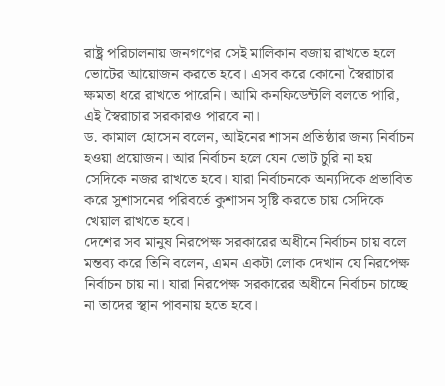রাষ্ট্র পরিচালনায় জনগণের সেই মালিকান বজায় রাখতে হলে ভোটের আয়োজন করতে হবে। এসব করে কোনো স্বৈরাচার ক্ষমতা ধরে রাখতে পারেনি। আমি কনফিডেন্টলি বলতে পারি, এই স্বৈরাচার সরকারও পারবে না।
ড. কামাল হোসেন বলেন, আইনের শাসন প্রতিষ্ঠার জন্য নির্বাচন হওয়া প্রয়োজন। আর নির্বাচন হলে যেন ভোট চুরি না হয় সেদিকে নজর রাখতে হবে। যারা নির্বাচনকে অন্যদিকে প্রভাবিত করে সুশাসনের পরিবর্তে কুশাসন সৃষ্টি করতে চায় সেদিকে খেয়াল রাখতে হবে।
দেশের সব মানুষ নিরপেক্ষ সরকারের অধীনে নির্বাচন চায় বলে মন্তব্য করে তিনি বলেন, এমন একটা লোক দেখান যে নিরপেক্ষ নির্বাচন চায় না। যারা নিরপেক্ষ সরকারের অধীনে নির্বাচন চাচ্ছে না তাদের স্থান পাবনায় হতে হবে।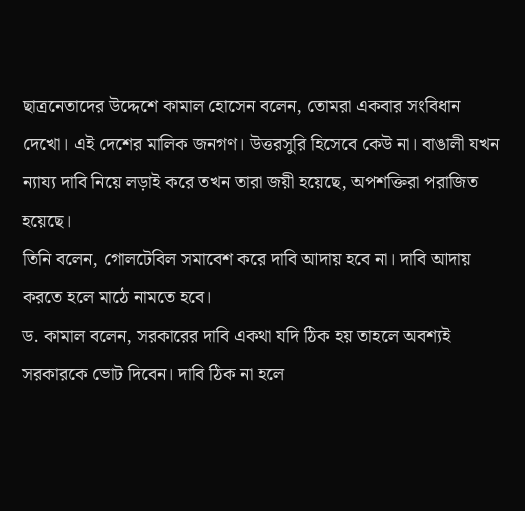ছাত্রনেতাদের উদ্দেশে কামাল হোসেন বলেন, তোমরা একবার সংবিধান দেখো। এই দেশের মালিক জনগণ। উত্তরসুরি হিসেবে কেউ না। বাঙালী যখন ন্যায্য দাবি নিয়ে লড়াই করে তখন তারা জয়ী হয়েছে, অপশক্তিরা পরাজিত হয়েছে।
তিনি বলেন, গোলটেবিল সমাবেশ করে দাবি আদায় হবে না। দাবি আদায় করতে হলে মাঠে নামতে হবে।
ড. কামাল বলেন, সরকারের দাবি একথা যদি ঠিক হয় তাহলে অবশ্যই সরকারকে ভোট দিবেন। দাবি ঠিক না হলে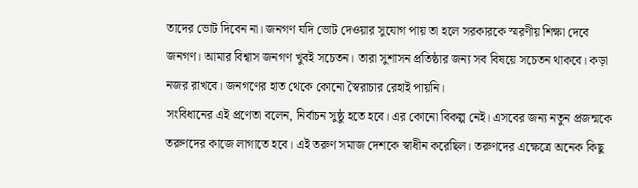তাদের ভোট দিবেন না। জনগণ যদি ভোট দেওয়ার সুযোগ পায় তা হলে সরকারকে স্মরণীয় শিক্ষা দেবে জনগণ। আমার বিশ্বাস জনগণ খুবই সচেতন। তারা সুশাসন প্রতিষ্ঠার জন্য সব বিষয়ে সচেতন থাকবে। কড়া নজর রাখবে। জনগণের হাত থেকে কোনো স্বৈরাচার রেহাই পায়নি।
সংবিধানের এই প্রণেতা বলেন, নির্বাচন সুষ্ঠু হতে হবে। এর কোনো বিকল্প নেই। এসবের জন্য নতুন প্রজন্মকে তরুণদের কাজে লাগাতে হবে। এই তরুণ সমাজ দেশকে স্বাধীন করেছিল। তরুণদের এক্ষেত্রে অনেক কিছু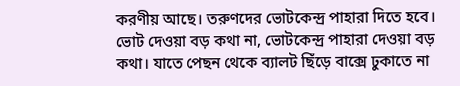করণীয় আছে। তরুণদের ভোটকেন্দ্র পাহারা দিতে হবে। ভোট দেওয়া বড় কথা না, ভোটকেন্দ্র পাহারা দেওয়া বড় কথা। যাতে পেছন থেকে ব্যালট ছিঁড়ে বাক্সে ঢুকাতে না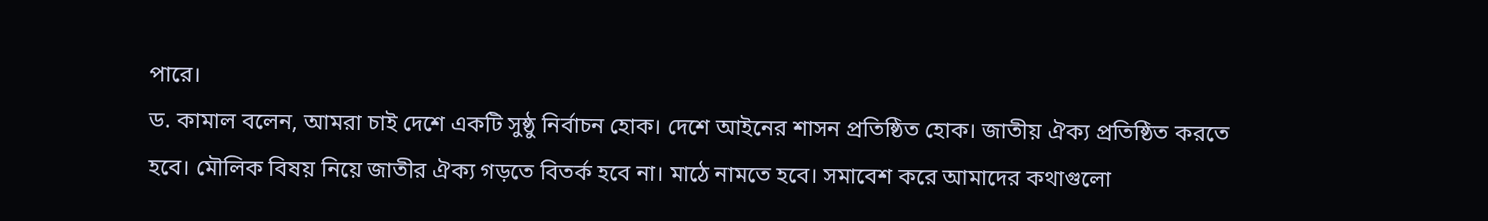পারে।
ড. কামাল বলেন, আমরা চাই দেশে একটি সুষ্ঠু নির্বাচন হোক। দেশে আইনের শাসন প্রতিষ্ঠিত হোক। জাতীয় ঐক্য প্রতিষ্ঠিত করতে হবে। মৌলিক বিষয় নিয়ে জাতীর ঐক্য গড়তে বিতর্ক হবে না। মাঠে নামতে হবে। সমাবেশ করে আমাদের কথাগুলো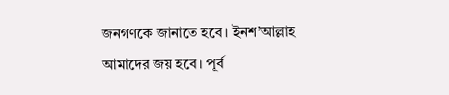জনগণকে জানাতে হবে। ইনশ’আল্লাহ আমাদের জয় হবে। পূর্ব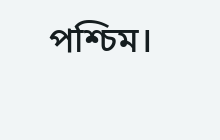পশ্চিম।